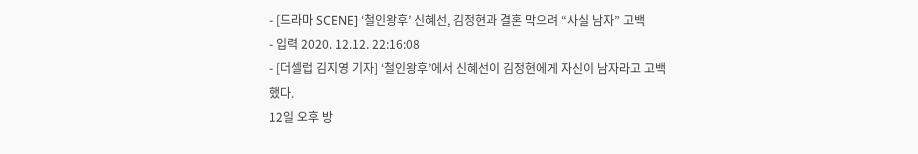- [드라마 SCENE] ‘철인왕후’ 신혜선, 김정현과 결혼 막으려 “사실 남자” 고백
- 입력 2020. 12.12. 22:16:08
- [더셀럽 김지영 기자] ‘철인왕후’에서 신혜선이 김정현에게 자신이 남자라고 고백했다.
12일 오후 방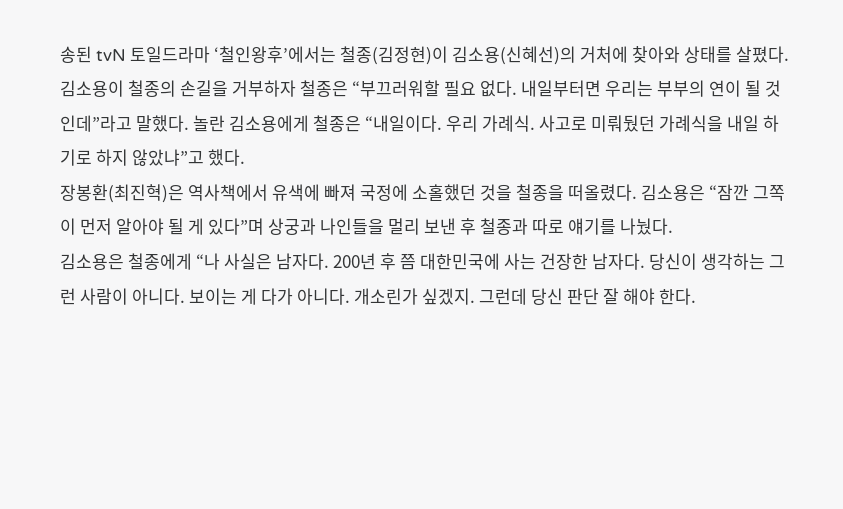송된 tvN 토일드라마 ‘철인왕후’에서는 철종(김정현)이 김소용(신혜선)의 거처에 찾아와 상태를 살폈다.
김소용이 철종의 손길을 거부하자 철종은 “부끄러워할 필요 없다. 내일부터면 우리는 부부의 연이 될 것인데”라고 말했다. 놀란 김소용에게 철종은 “내일이다. 우리 가례식. 사고로 미뤄뒀던 가례식을 내일 하기로 하지 않았냐”고 했다.
장봉환(최진혁)은 역사책에서 유색에 빠져 국정에 소홀했던 것을 철종을 떠올렸다. 김소용은 “잠깐 그쪽이 먼저 알아야 될 게 있다”며 상궁과 나인들을 멀리 보낸 후 철종과 따로 얘기를 나눴다.
김소용은 철종에게 “나 사실은 남자다. 200년 후 쯤 대한민국에 사는 건장한 남자다. 당신이 생각하는 그런 사람이 아니다. 보이는 게 다가 아니다. 개소린가 싶겠지. 그런데 당신 판단 잘 해야 한다.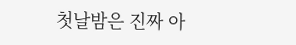첫날밤은 진짜 아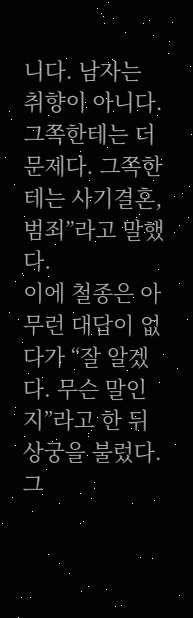니다. 남자는 취향이 아니다. 그쪽한테는 더 문제다. 그쪽한테는 사기결혼, 범죄”라고 말했다.
이에 철종은 아무런 대답이 없다가 “잘 알겠다. 무슨 말인지”라고 한 뒤 상궁을 불렀다. 그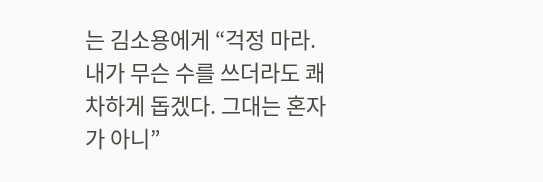는 김소용에게 “걱정 마라. 내가 무슨 수를 쓰더라도 쾌차하게 돕겠다. 그대는 혼자가 아니”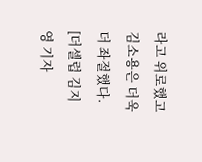라고 위로했고 김소용은 더욱 더 좌절했다.
[더셀럽 김지영 기자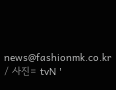news@fashionmk.co.kr / 사진= tvN '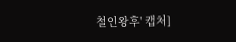철인왕후' 캡처]